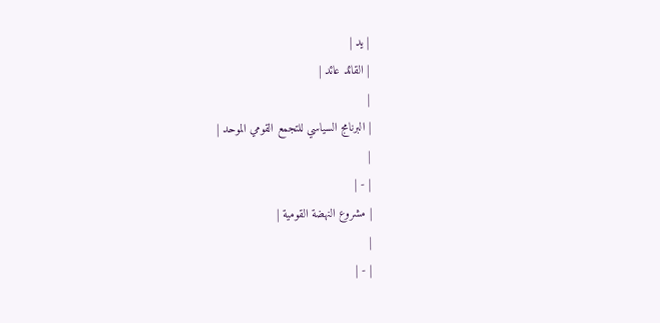| يد |
| القائد عائد |
|
| البرنامج السياسي للتجمع القومي الموحد |
|
| - |
| مشروع النهضة القومية |
|
| - |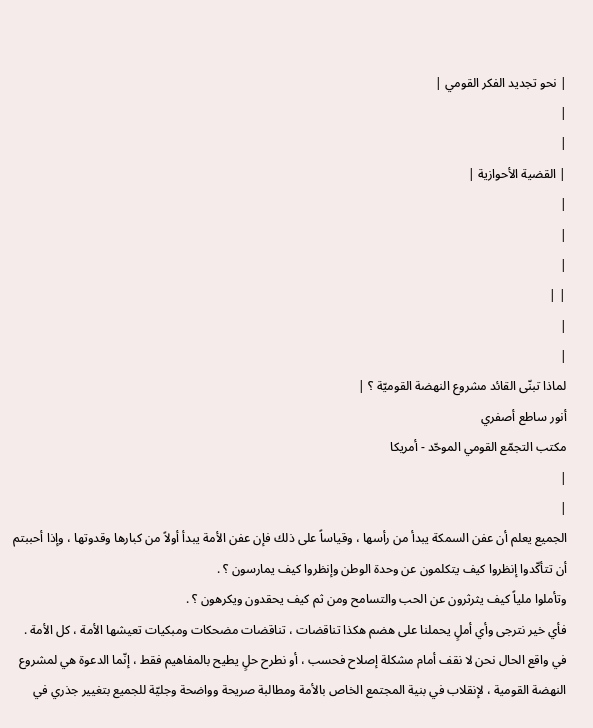| نحو تجديد الفكر القومي |
|
|
| القضية الأحوازية |
|
|
|
| |
|
|
لماذا تبنّى القائد مشروع النهضة القوميّة ؟ |
أنور ساطع أصفري
مكتب التجمّع القومي الموحّد - أمريكا
|
|
الجميع يعلم أن عفن السمكة يبدأ من رأسها ، وقياساً على ذلك فإن عفن الأمة يبدأ أولاً من كبارها وقدوتها ، وإذا أحببتم أن تتأكّدوا إنظروا كيف يتكلمون عن وحدة الوطن وإنظروا كيف يمارسون ؟ .
وتأملوا ملياً كيف يثرثرون عن الحب والتسامح ومن ثم كيف يحقدون ويكرهون ؟ .
فأي خير نترجى وأي أملٍ يحملنا على هضم هكذا تناقضات ، تناقضات مضحكات ومبكيات تعيشها الأمة ، كل الأمة .
في واقع الحال نحن لا نقف أمام مشكلة إصلاح فحسب ، أو نطرح حلٍ يطيح بالمفاهيم فقط ، إنّما الدعوة هي لمشروع النهضة القومية ، لإنقلاب في بنية المجتمع الخاص بالأمة ومطالبة صريحة وواضحة وجليّة للجميع بتغيير جذري في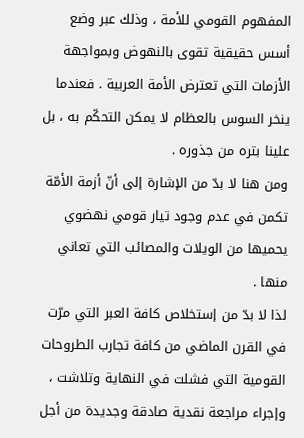المفهوم القومي للأمة ، وذلك عبر وضع أسس حقيقية تقوى بالنهوض وبمواجهة الأزمات التي تعترض الأمة العربية . فعندما ينخر السوس بالعظام لا يمكن التحكّم به ، بل علينا بتره من جذوره .
ومن هنا لا بدّ من الإشارة إلى أنّ أزمة الأمّة تكمن في عدم وجود تيار قومي نهضوي يحميها من الويلات والمصائب التي تعاني منها .
لذا لا بدّ من إستخلاص كافة العبر التي مرّت في القرن الماضي من كافة تجارب الطروحات القومية التي فشلت في النهاية وتلاشت ، وإجراء مراجعة نقدية صادقة وجديدة من أجل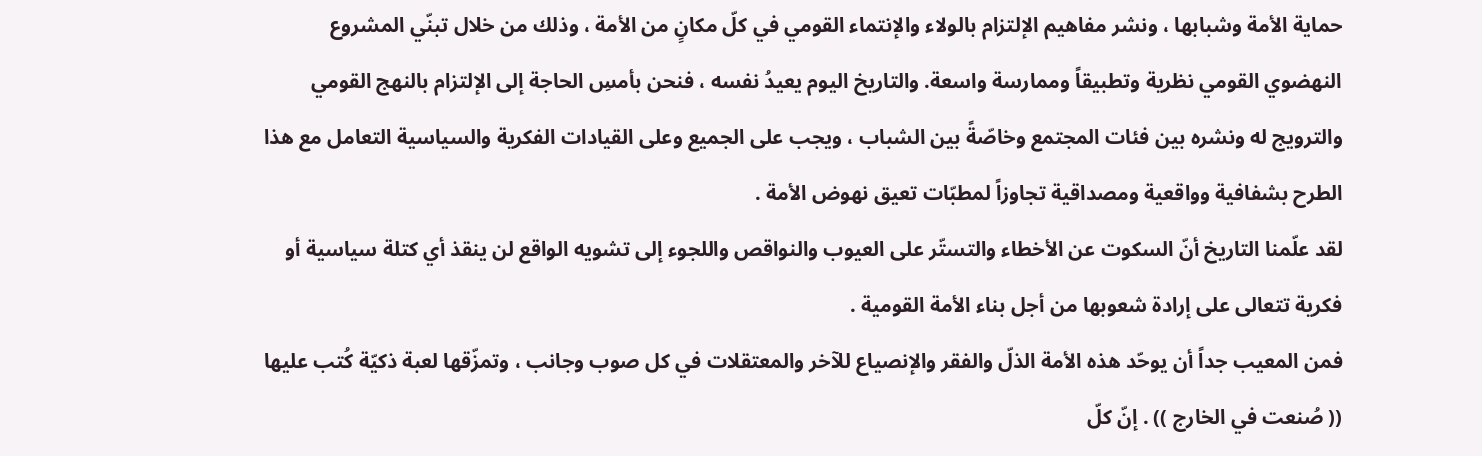حماية الأمة وشبابها ، ونشر مفاهيم الإلتزام بالولاء والإنتماء القومي في كلّ مكانٍ من الأمة ، وذلك من خلال تبنّي المشروع النهضوي القومي نظرية وتطبيقاً وممارسة واسعة. والتاريخ اليوم يعيدُ نفسه ، فنحن بأمسِ الحاجة إلى الإلتزام بالنهج القومي والترويج له ونشره بين فئات المجتمع وخاصّةً بين الشباب ، ويجب على الجميع وعلى القيادات الفكرية والسياسية التعامل مع هذا الطرح بشفافية وواقعية ومصداقية تجاوزاً لمطبّات تعيق نهوض الأمة .
لقد علّمنا التاريخ أنّ السكوت عن الأخطاء والتستّر على العيوب والنواقص واللجوء إلى تشويه الواقع لن ينقذ أي كتلة سياسية أو فكرية تتعالى على إرادة شعوبها من أجل بناء الأمة القومية .
فمن المعيب جداً أن يوحّد هذه الأمة الذلّ والفقر والإنصياع للآخر والمعتقلات في كل صوب وجانب ، وتمزّقها لعبة ذكيّة كُتب عليها (( صُنعت في الخارج )) . إنّ كلّ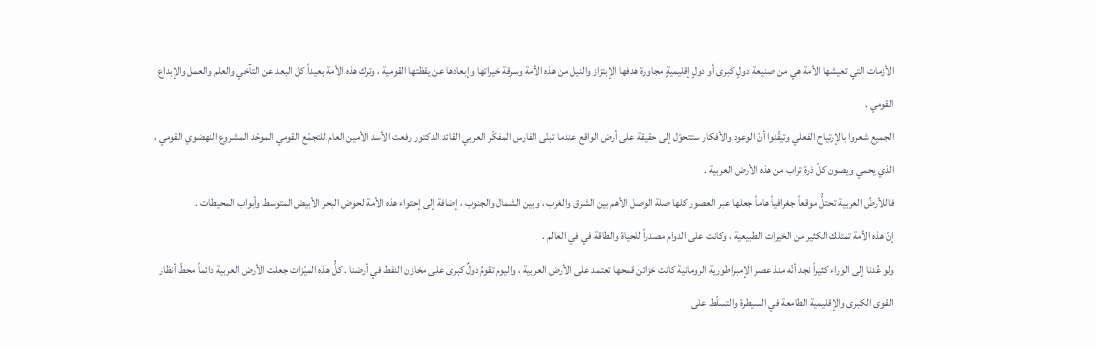الأزمات التي تعيشها الأمة هي من صنيعة دولٍ كبرى أو دولٍ إقليميةٍ مجاورة هدفها الإبتزاز والنيل من هذه الأمة وسرقة خيراتها وإبعادها عن يقظتها القومية ، وترك هذه الأمة بعيداً كل البعد عن التآخي والعلم والعمل والإبداع القومي .
الجميع شعروا بالإرتياح الفعلي وتيقّنوا أنّ الوعود والأفكار ستتحوّل إلى حقيقة على أرض الواقع عندما تبنّى الفارس المفكّر العربي القائد الدكتور رفعت الأسد الأمين العام للتجمّع القومي الموحّد المشروع النهضوي القومي ، الذي يحمي ويصون كلّ ذرة تراب من هذه الأرض العربية .
فاللأرضُ العربية تحتلُّ موقعاً جغرافياً هاماً جعلها عبر العصور كلها صلة الوصل الأهم بين الشرق والغرب ، وبين الشمال والجنوب ، إضافة إلى إحتواء هذه الأمة لحوض البحر الأبيض المتوسط وأبواب المحيطات .
إنّ هذه الأمة تمتلك الكثير من الخيرات الطبيعية ، وكانت على الدوام مصدراً للحياة والطاقة في في العالم .
ولو عُدنا إلى الوراء كثيراً نجد أنّه منذ عصر الإمبراطورية الرومانية كانت خزائن قمحها تعتمد على الأرض العربية ، واليوم تقومُ دولٌ كبرى على مخازن النفط في أرضنا . كلُّ هذه الميّزات جعلت الأرض العربية دائماً محطّ أنظار القوى الكبرى والإقليمية الطامعة في السيطرة والتسلّط على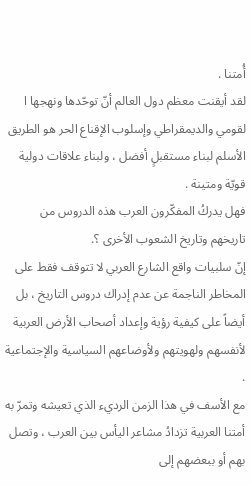أُمتنا .
لقد أيقنت معظم دول العالم أنّ توحّدها ونهجها ا لقومي والديمقراطي وإسلوب الإقناع الحر هو الطريق الأسلم لبناء مستقبلٍ أفضل ، ولبناء علاقات دولية قويّة ومتينة .
فهل يدركُ المفكّرون العرب هذه الدروس من تاريخهم وتاريخ الشعوب الأخرى ؟.
إنّ سلبيات واقع الشارع العربي لا تتوقف فقط على المخاطر الناجمة عن عدم إدراك دروس التاريخ ، بل أيضاً على كيفية رؤية وإعداد أصحاب الأرض العربية لأنفسهم ولهويتهم ولأوضاعهم السياسية والإجتماعية .
مع الأسف في هذا الزمن الرديء الذي تعيشه وتمرّ به أمتنا العربية تزدادُ مشاعر اليأس بين العرب ، وتصل بهم أو ببعضهم إلى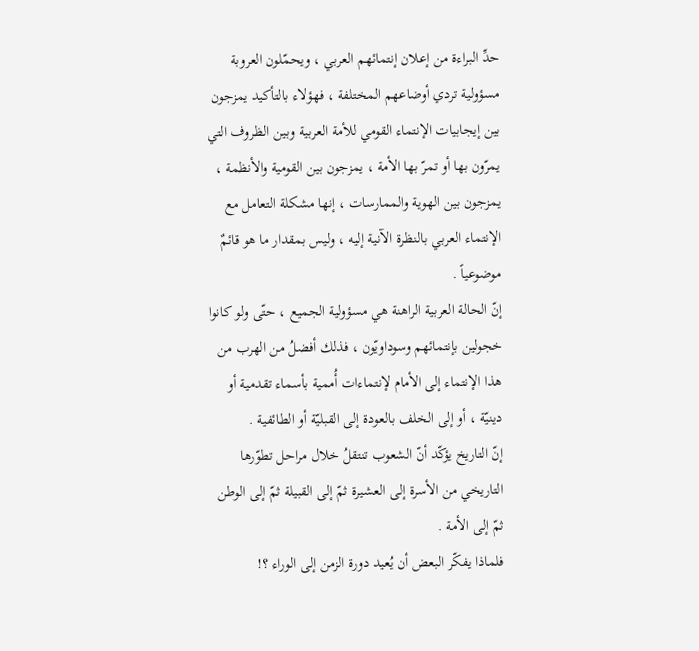حدِّ البراءة من إعلان إنتمائهم العربي ، ويحمّلون العروبة مسؤولية تردي أوضاعهم المختلفة ، فهؤلاء بالتأكيد يمزجون بين إيجابيات الإنتماء القومي للأمة العربية وبين الظروف التي يمرّون بها أو تمرّ بها الأمة ، يمزجون بين القومية والأنظمة ، يمزجون بين الهوية والممارسات ، إنها مشكلة التعامل مع الإنتماء العربي بالنظرة الآنية إليه ، وليس بمقدار ما هو قائمٌ موضوعياً .
إنّ الحالة العربية الراهنة هي مسؤولية الجميع ، حتّى ولو كانوا خجولين بإنتمائهم وسوداويّون ، فذلك أفضلُ من الهرب من هذا الإنتماء إلى الأمام لإنتماءات أُممية بأسماء تقدمية أو دينيّة ، أو إلى الخلف بالعودة إلى القبليّة أو الطائفية .
إنّ التاريخ يؤكّد أنّ الشعوب تنتقلُ خلال مراحل تطوّرها التاريخي من الأسرة إلى العشيرة ثمّ إلى القبيلة ثمّ إلى الوطن ثمّ إلى الأمة .
فلماذا يفكّر البعض أن يُعيد دورة الزمن إلى الوراء ؟!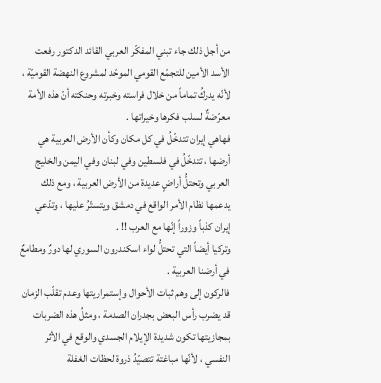من أجل ذلك جاء تبني المفكّر العربي القائد الدكتور رفعت الأسد الأمين للتجمّع القومي الموحّد لمشروع النهضة القوميّة ، لأنّه يدركُ تماماً من خلال فراسته وخبرته وحنكته أنّ هذه الأمة معرّضةٌ لسلب فكرها وخيراتها .
فهاهي إيران تتدخّلُ في كل مكان وكأن الأرض العربية هي أرضها ، تتدخّلُ في فلسطين وفي لبنان وفي اليمن والخليج العربي وتحتلُّ أراضٍ عديدة من الأرض العربية ، ومع ذلك يدعمها نظام الأمر الواقع في دمشق ويتستّرُ عليها ، وتدّعي إيران كذباً وزوراً إنّها مع العرب !! .
وتركيا أيضاً التي تحتلُّ لواء اسكندرون السوري لها دورٌ ومطامعٌ في أرضنا العربية .
فالركون إلى وهم ثبات الأحوال وإستمراريتها وعدم تقلّب الزمان قد يضرب رأس البعض بجدران الصدمة ، ومثلُ هذه الضربات بمجازيتها تكون شديدة الإيلام الجسدي والوقع في الأثر النفسي ، لأنّها مباغتة تتصيّدُ ذروة لحظات الغفلة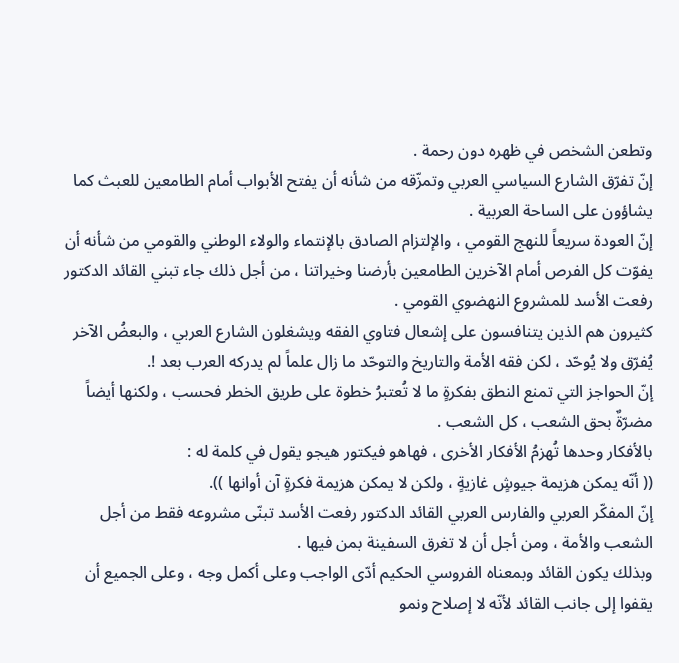وتطعن الشخص في ظهره دون رحمة .
إنّ تفرّق الشارع السياسي العربي وتمزّقه من شأنه أن يفتح الأبواب أمام الطامعين للعبث كما يشاؤون على الساحة العربية .
إنّ العودة سريعاً للنهج القومي ، والإلتزام الصادق بالإنتماء والولاء الوطني والقومي من شأنه أن يفوّت كل الفرص أمام الآخرين الطامعين بأرضنا وخيراتنا ، من أجل ذلك جاء تبني القائد الدكتور رفعت الأسد للمشروع النهضوي القومي .
كثيرون هم الذين يتنافسون على إشعال فتاوي الفقه ويشغلون الشارع العربي ، والبعضُ الآخر يُفرّق ولا يُوحّد ، لكن فقه الأمة والتاريخ والتوحّد ما زال علماً لم يدركه العرب بعد !.
إنّ الحواجز التي تمنع النطق بفكرةٍ ما لا تُعتبرُ خطوة على طريق الخطر فحسب ، ولكنها أيضاً مضرّةٌ بحق الشعب ، كل الشعب .
بالأفكار وحدها تُهزمُ الأفكار الأخرى ، فهاهو فيكتور هيجو يقول في كلمة له :
(( أنّه يمكن هزيمة جيوشٍ غازيةٍ ، ولكن لا يمكن هزيمة فكرةٍ آن أوانها )).
إنّ المفكّر العربي والفارس العربي القائد الدكتور رفعت الأسد تبنّى مشروعه فقط من أجل الشعب والأمة ، ومن أجل أن لا تغرق السفينة بمن فيها .
وبذلك يكون القائد وبمعناه الفروسي الحكيم أدّى الواجب وعلى أكمل وجه ، وعلى الجميع أن يقفوا إلى جانب القائد لأنّه لا إصلاح ونمو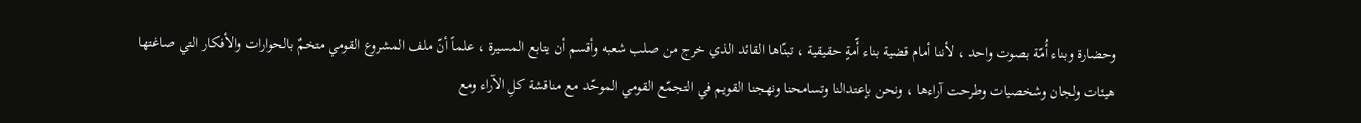وحضارة وبناء أُمّة بصوت واحد ، لأننا أمام قضية بناء أّمةٍ حقيقية ، تبنّاها القائد الذي خرج من صلب شعبه وأقسم أن يتابع المسيرة ، علماً أنّ ملف المشروع القومي متخمٌ بالحوارات والأفكار التي صاغتها هيئات ولجان وشخصيات وطرحت آراءها ، ونحن بإعتدالنا وتسامحنا ونهجنا القويم في التجمّع القومي الموحّد مع مناقشة كلِ الآراء ومع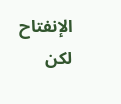الإنفتاح لكن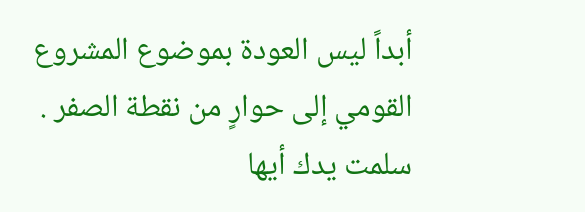أبداً ليس العودة بموضوع المشروع القومي إلى حوارٍ من نقطة الصفر .
سلمت يدك أيها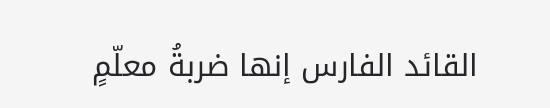القائد الفارس إنها ضربةُ معلّمٍ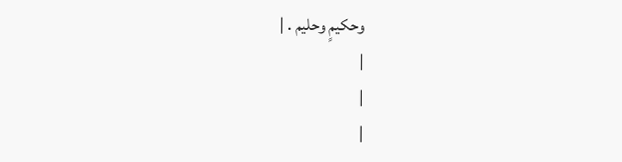وحكيمٍ وحليم . |
|
|
|